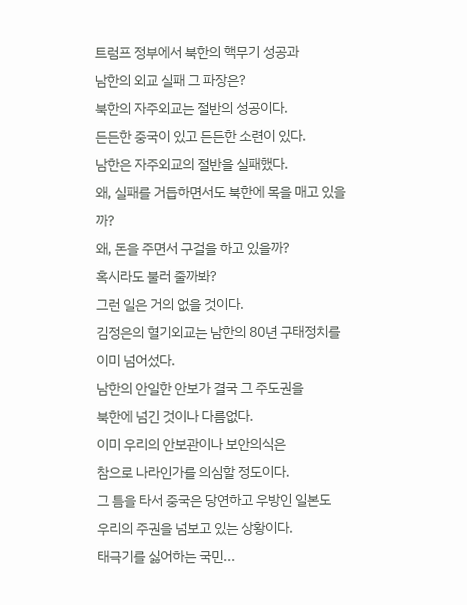트럼프 정부에서 북한의 핵무기 성공과
남한의 외교 실패 그 파장은?
북한의 자주외교는 절반의 성공이다.
든든한 중국이 있고 든든한 소련이 있다.
남한은 자주외교의 절반을 실패했다.
왜, 실패를 거듭하면서도 북한에 목을 매고 있을까?
왜, 돈을 주면서 구걸을 하고 있을까?
혹시라도 불러 줄까봐?
그런 일은 거의 없을 것이다.
김정은의 혈기외교는 남한의 80년 구태정치를
이미 넘어섰다.
남한의 안일한 안보가 결국 그 주도권을
북한에 넘긴 것이나 다름없다.
이미 우리의 안보관이나 보안의식은
참으로 나라인가를 의심할 정도이다.
그 틈을 타서 중국은 당연하고 우방인 일본도
우리의 주권을 넘보고 있는 상황이다.
태극기를 싫어하는 국민...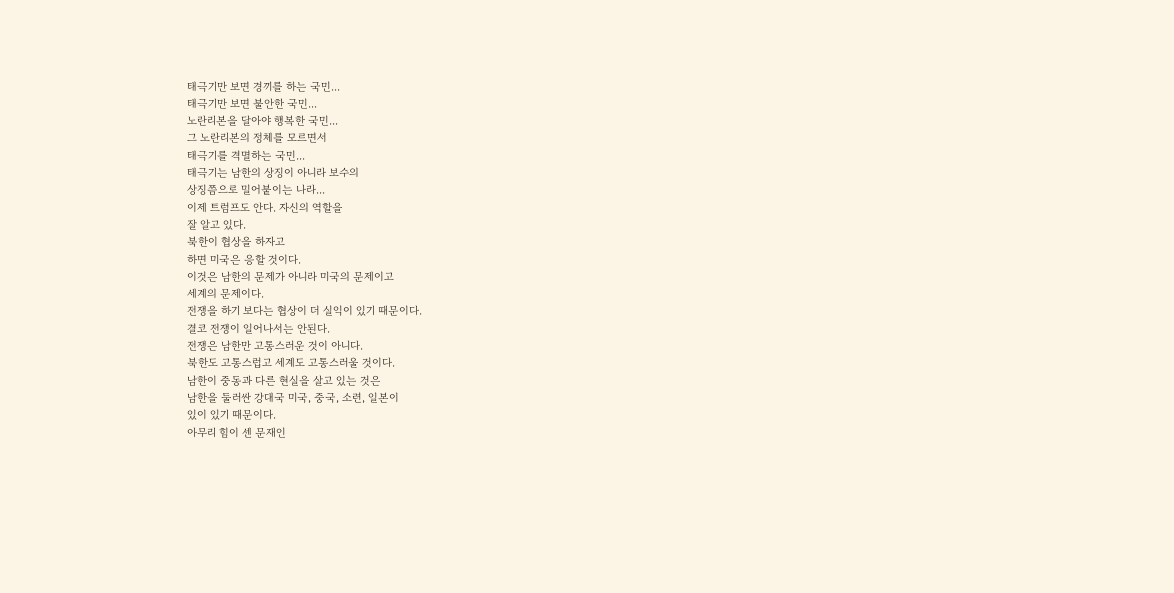태극기만 보면 경끼를 하는 국민...
태극기만 보면 불안한 국민...
노란리본을 달아야 행복한 국민...
그 노란리본의 정체를 모르면서
태극기를 격멸하는 국민...
태극기는 남한의 상징이 아니라 보수의
상징쯤으로 밀어붙이는 나라...
이제 트럼프도 안다. 자신의 역할을
잘 알고 있다.
북한이 협상을 하자고
하면 미국은 응할 것이다.
이것은 남한의 문제가 아니라 미국의 문제이고
세계의 문제이다.
전쟁을 하기 보다는 협상이 더 실익이 있기 때문이다.
결코 전쟁이 일어나서는 안된다.
전쟁은 남한만 고통스러운 것이 아니다.
북한도 고통스럽고 세계도 고통스러울 것이다.
남한이 중동과 다른 현실을 살고 있는 것은
남한을 둘러싼 강대국 미국, 중국, 소련, 일본이
있이 있기 때문이다.
아무리 힘이 센 문재인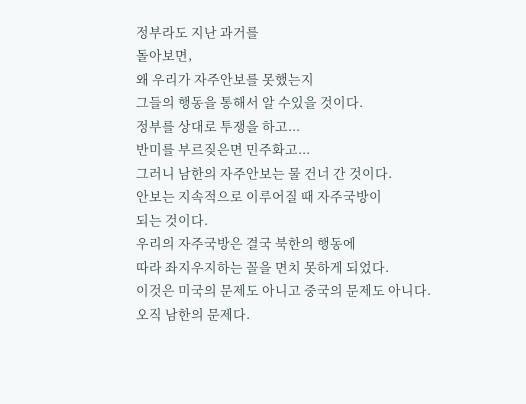정부라도 지난 과거를
돌아보면,
왜 우리가 자주안보를 못했는지
그들의 행동을 통해서 알 수있을 것이다.
정부를 상대로 투쟁을 하고...
반미를 부르짖은면 민주화고...
그러니 남한의 자주안보는 물 건너 간 것이다.
안보는 지속적으로 이루어질 때 자주국방이
되는 것이다.
우리의 자주국방은 결국 북한의 행동에
따라 좌지우지하는 꼴을 면치 못하게 되었다.
이것은 미국의 문제도 아니고 중국의 문제도 아니다.
오직 남한의 문제다.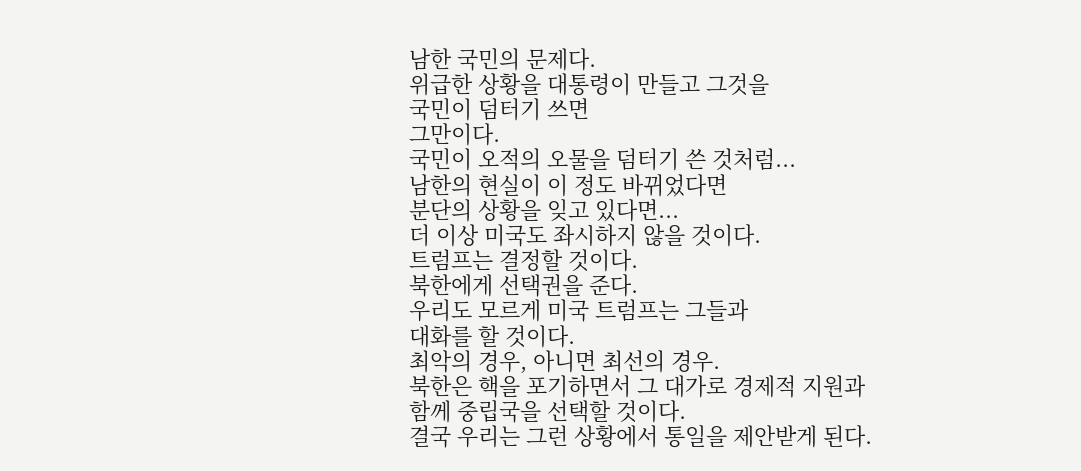남한 국민의 문제다.
위급한 상황을 대통령이 만들고 그것을
국민이 덤터기 쓰면
그만이다.
국민이 오적의 오물을 덤터기 쓴 것처럼...
남한의 현실이 이 정도 바뀌었다면
분단의 상황을 잊고 있다면...
더 이상 미국도 좌시하지 않을 것이다.
트럼프는 결정할 것이다.
북한에게 선택권을 준다.
우리도 모르게 미국 트럼프는 그들과
대화를 할 것이다.
최악의 경우, 아니면 최선의 경우.
북한은 핵을 포기하면서 그 대가로 경제적 지원과
함께 중립국을 선택할 것이다.
결국 우리는 그런 상황에서 통일을 제안받게 된다.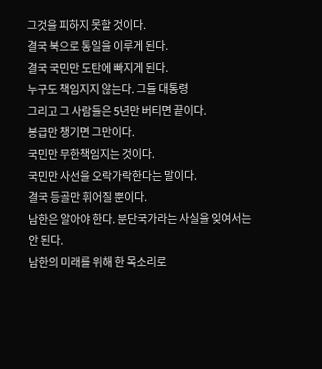그것을 피하지 못할 것이다.
결국 북으로 통일을 이루게 된다.
결국 국민만 도탄에 빠지게 된다.
누구도 책임지지 않는다. 그들 대통령
그리고 그 사람들은 5년만 버티면 끝이다.
봉급만 챙기면 그만이다.
국민만 무한책임지는 것이다.
국민만 사선을 오락가락한다는 말이다.
결국 등골만 휘어질 뿐이다.
남한은 알아야 한다. 분단국가라는 사실을 잊여서는
안 된다.
남한의 미래를 위해 한 목소리로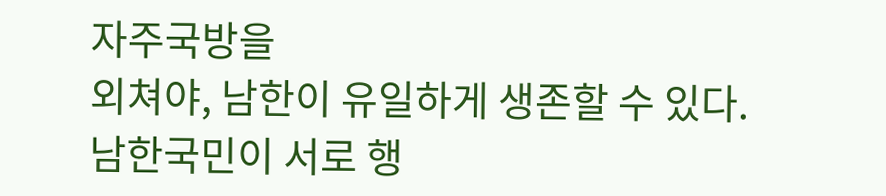자주국방을
외쳐야, 남한이 유일하게 생존할 수 있다.
남한국민이 서로 행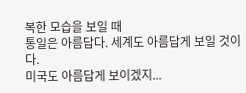복한 모습을 보일 때
통일은 아름답다. 세계도 아름답게 보일 것이다.
미국도 아름답게 보이겠지...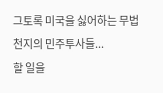그토록 미국을 싫어하는 무법천지의 민주투사들...
할 일을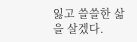잃고 쓸쓸한 삶을 살겠다.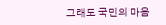그래도 국민의 마음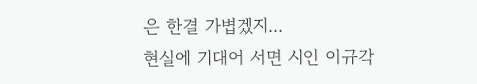은 한결 가볍겠지...
현실에 기대어 서면 시인 이규각